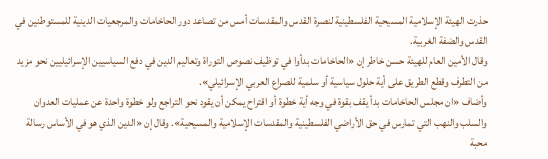حذرت الهيئة الإسلامية المسيحية الفلسطينية لنصرة القدس والمقدسات أمس من تصاعد دور الحاخامات والمرجعيات الدينية للمستوطنين في القدس والضفة الغربية.
وقال الأمين العام للهيئة حسن خاطر إن «الحاخامات بدأوا في توظيف نصوص التوراة وتعاليم الدين في دفع السياسيين الإسرائيليين نحو مزيد من التطرف وقطع الطريق على أية حلول سياسية أو سلمية للصراع العربي الإسرائيلي».
وأضاف «ان مجلس الحاخامات بدأ يقف بقوة في وجه أية خطوة أو اقتراح يمكن أن يقود نحو التراجع ولو خطوة واحدة عن عمليات العدوان والسلب والنهب التي تمارس في حق الأراضي الفلسطينية والمقدسات الإسلامية والمسيحية». وقال إن «الدين الذي هو في الأساس رسالة محبة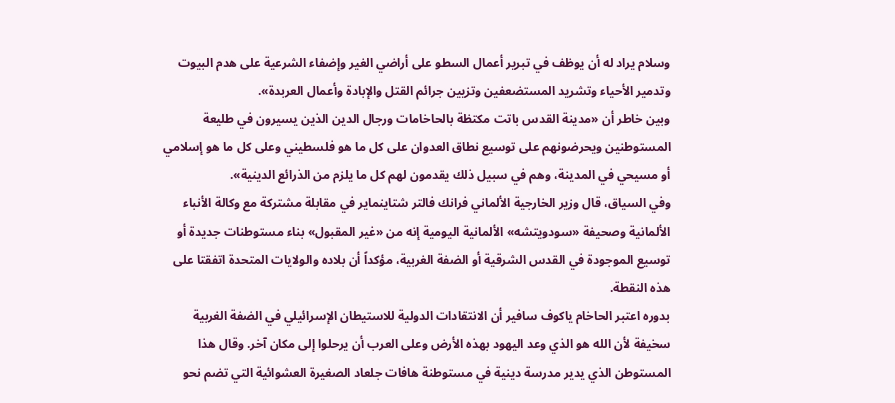وسلام يراد له أن يوظف في تبرير أعمال السطو على أراضي الغير وإضفاء الشرعية على هدم البيوت وتدمير الأحياء وتشريد المستضعفين وتزيين جرائم القتل والإبادة وأعمال العربدة».
وبين خاطر أن «مدينة القدس باتت مكتظة بالحاخامات ورجال الدين الذين يسيرون في طليعة المستوطنين ويحرضونهم على توسيع نطاق العدوان على كل ما هو فلسطيني وعلى كل ما هو إسلامي أو مسيحي في المدينة، وهم في سبيل ذلك يقدمون لهم كل ما يلزم من الذرائع الدينية».
وفي السياق، قال وزير الخارجية الألماني فرانك فالتر شتاينماير في مقابلة مشتركة مع وكالة الأنباء الألمانية وصحيفة «سودويتشه» الألمانية اليومية إنه من «غير المقبول» بناء مستوطنات جديدة أو توسيع الموجودة في القدس الشرقية أو الضفة الغربية، مؤكداً أن بلاده والولايات المتحدة اتفقتا على هذه النقطة.
بدوره اعتبر الحاخام ياكوف سافير أن الانتقادات الدولية للاستيطان الإسرائيلي في الضفة الغربية سخيفة لأن الله هو الذي وعد اليهود بهذه الأرض وعلى العرب أن يرحلوا إلى مكان آخر. وقال هذا المستوطن الذي يدير مدرسة دينية في مستوطنة هافات جلعاد الصغيرة العشوائية التي تضم نحو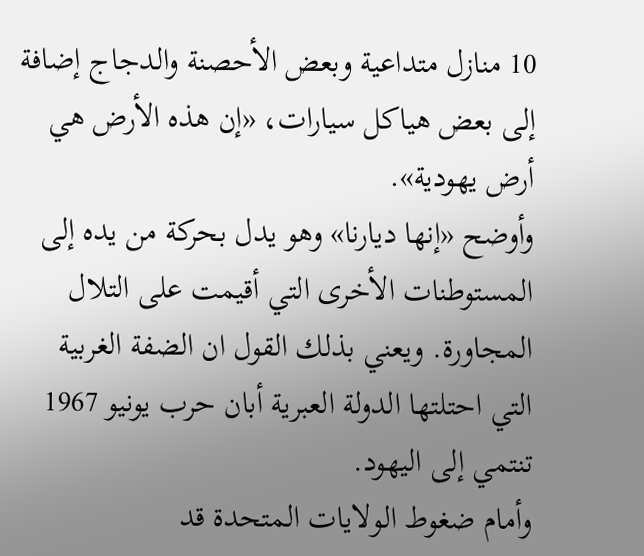10 منازل متداعية وبعض الأحصنة والدجاج إضافة إلى بعض هياكل سيارات، «إن هذه الأرض هي أرض يهودية».
وأوضح «إنها ديارنا» وهو يدل بحركة من يده إلى المستوطنات الأخرى التي أقيمت على التلال المجاورة. ويعني بذلك القول ان الضفة الغربية التي احتلتها الدولة العبرية أبان حرب يونيو 1967 تنتمي إلى اليهود.
وأمام ضغوط الولايات المتحدة قد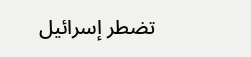تضطر إسرائيل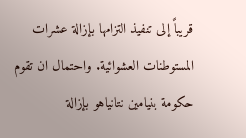قريباً إلى تنفيذ التزامها بإزالة عشرات المستوطنات العشوائية. واحتمال ان تقوم حكومة بنيامين نتانياهو بإزالة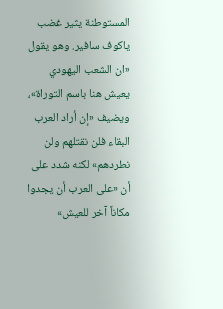المستوطنة يثير غضب ياكوف سافير. وهو يقول «ان الشعب اليهودي يعيش هنا باسم التوراة»، ويضيف «إن أراد العرب البقاء فلن نقتلهم ولن نطردهم» لكنه شدد على أن «على العرب أن يجدوا مكاناً آخر للعيش»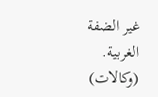غير الضفة الغربية.
(وكالات)